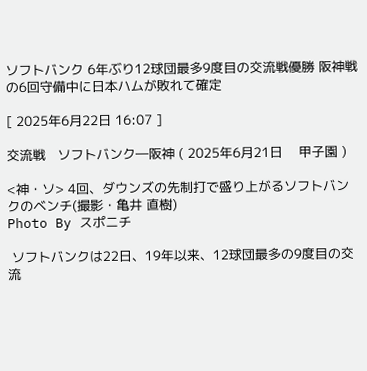ソフトバンク 6年ぶり12球団最多9度目の交流戦優勝 阪神戦の6回守備中に日本ハムが敗れて確定

[ 2025年6月22日 16:07 ]

交流戦   ソフトバンク―阪神 ( 2025年6月21日    甲子園 )

<神・ソ> 4回、ダウンズの先制打で盛り上がるソフトバンクのベンチ(撮影・亀井 直樹)
Photo By スポニチ

 ソフトバンクは22日、19年以来、12球団最多の9度目の交流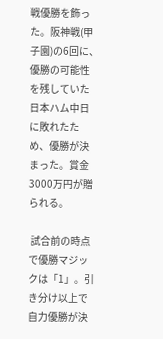戦優勝を飾った。阪神戦(甲子園)の6回に、優勝の可能性を残していた日本ハム中日に敗れたため、優勝が決まった。賞金3000万円が贈られる。

 試合前の時点で優勝マジックは「1」。引き分け以上で自力優勝が決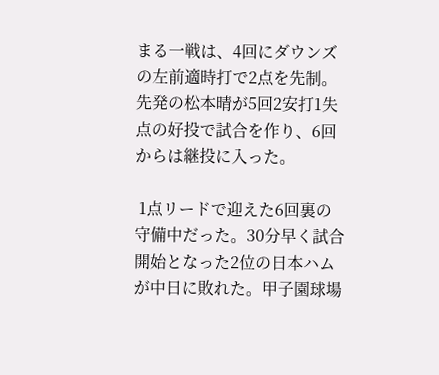まる一戦は、4回にダウンズの左前適時打で2点を先制。先発の松本晴が5回2安打1失点の好投で試合を作り、6回からは継投に入った。

 1点リードで迎えた6回裏の守備中だった。30分早く試合開始となった2位の日本ハムが中日に敗れた。甲子園球場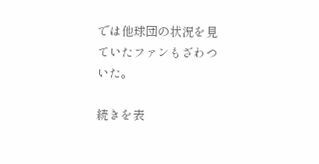では他球団の状況を見ていたファンもざわついた。

続きを表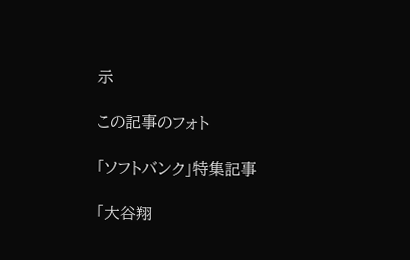示

この記事のフォト

「ソフトバンク」特集記事

「大谷翔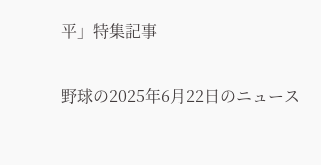平」特集記事

野球の2025年6月22日のニュース